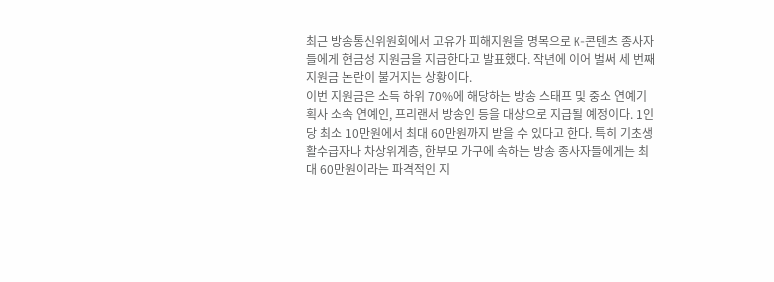최근 방송통신위원회에서 고유가 피해지원을 명목으로 K-콘텐츠 종사자들에게 현금성 지원금을 지급한다고 발표했다. 작년에 이어 벌써 세 번째 지원금 논란이 불거지는 상황이다.
이번 지원금은 소득 하위 70%에 해당하는 방송 스태프 및 중소 연예기획사 소속 연예인, 프리랜서 방송인 등을 대상으로 지급될 예정이다. 1인당 최소 10만원에서 최대 60만원까지 받을 수 있다고 한다. 특히 기초생활수급자나 차상위계층, 한부모 가구에 속하는 방송 종사자들에게는 최대 60만원이라는 파격적인 지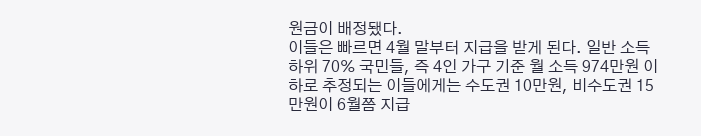원금이 배정됐다.
이들은 빠르면 4월 말부터 지급을 받게 된다. 일반 소득 하위 70% 국민들, 즉 4인 가구 기준 월 소득 974만원 이하로 추정되는 이들에게는 수도권 10만원, 비수도권 15만원이 6월쯤 지급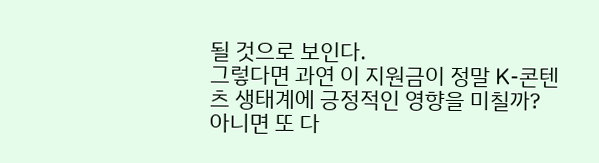될 것으로 보인다.
그렇다면 과연 이 지원금이 정말 K-콘텐츠 생태계에 긍정적인 영향을 미칠까? 아니면 또 다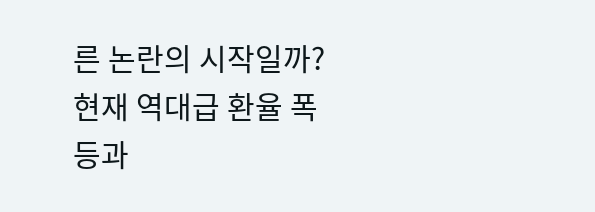른 논란의 시작일까?
현재 역대급 환율 폭등과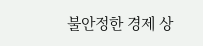불안정한 경제 상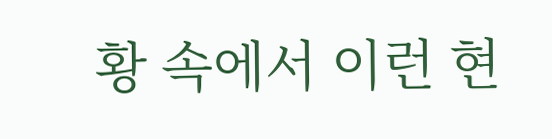황 속에서 이런 현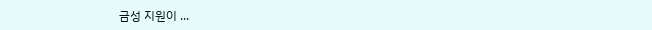금성 지원이 ...